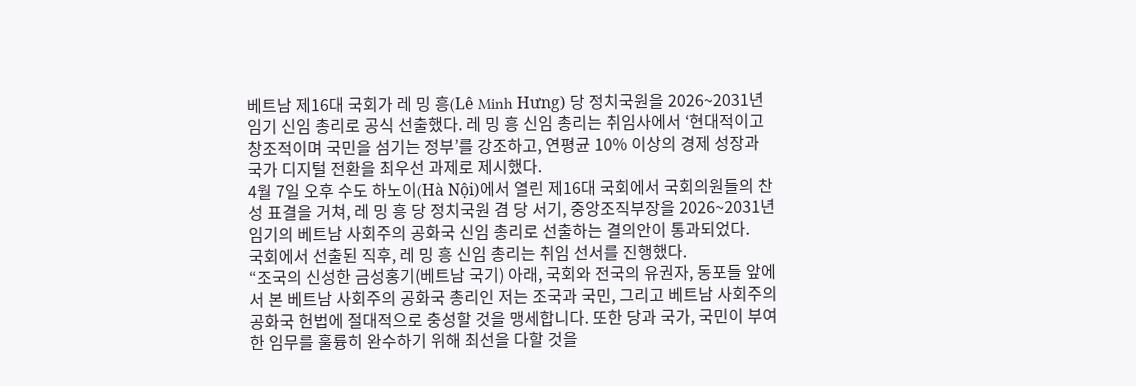베트남 제16대 국회가 레 밍 흥(Lê Minh Hưng) 당 정치국원을 2026~2031년 임기 신임 총리로 공식 선출했다. 레 밍 흥 신임 총리는 취임사에서 ‘현대적이고 창조적이며 국민을 섬기는 정부’를 강조하고, 연평균 10% 이상의 경제 성장과 국가 디지털 전환을 최우선 과제로 제시했다.
4월 7일 오후 수도 하노이(Hà Nội)에서 열린 제16대 국회에서 국회의원들의 찬성 표결을 거쳐, 레 밍 흥 당 정치국원 겸 당 서기, 중앙조직부장을 2026~2031년 임기의 베트남 사회주의 공화국 신임 총리로 선출하는 결의안이 통과되었다.
국회에서 선출된 직후, 레 밍 흥 신임 총리는 취임 선서를 진행했다.
“조국의 신성한 금성홍기(베트남 국기) 아래, 국회와 전국의 유권자, 동포들 앞에서 본 베트남 사회주의 공화국 총리인 저는 조국과 국민, 그리고 베트남 사회주의 공화국 헌법에 절대적으로 충성할 것을 맹세합니다. 또한 당과 국가, 국민이 부여한 임무를 훌륭히 완수하기 위해 최선을 다할 것을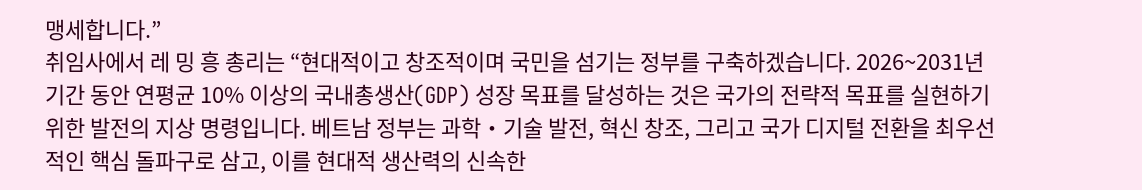맹세합니다.”
취임사에서 레 밍 흥 총리는 “현대적이고 창조적이며 국민을 섬기는 정부를 구축하겠습니다. 2026~2031년 기간 동안 연평균 10% 이상의 국내총생산(GDP) 성장 목표를 달성하는 것은 국가의 전략적 목표를 실현하기 위한 발전의 지상 명령입니다. 베트남 정부는 과학‧기술 발전, 혁신 창조, 그리고 국가 디지털 전환을 최우선적인 핵심 돌파구로 삼고, 이를 현대적 생산력의 신속한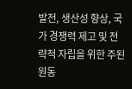발전, 생산성 향상, 국가 경쟁력 제고 및 전략적 자립을 위한 주된 원동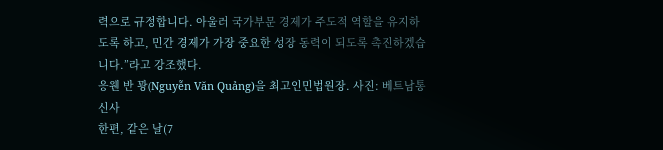력으로 규정합니다. 아울러 국가부문 경제가 주도적 역할을 유지하도록 하고, 민간 경제가 가장 중요한 성장 동력이 되도록 촉진하겠습니다.”라고 강조했다.
응웬 반 꽝(Nguyễn Văn Quảng)을 최고인민법원장. 사진: 베트남통신사
한편, 같은 날(7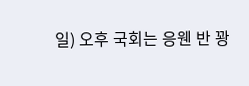일) 오후 국회는 응웬 반 꽝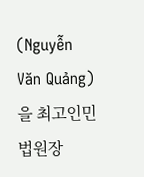(Nguyễn Văn Quảng)을 최고인민법원장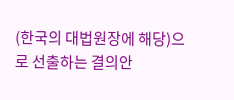(한국의 대법원장에 해당)으로 선출하는 결의안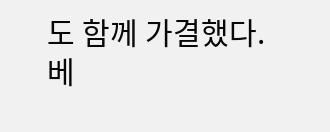도 함께 가결했다.
베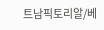트남픽토리알/베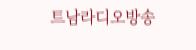트남라디오방송